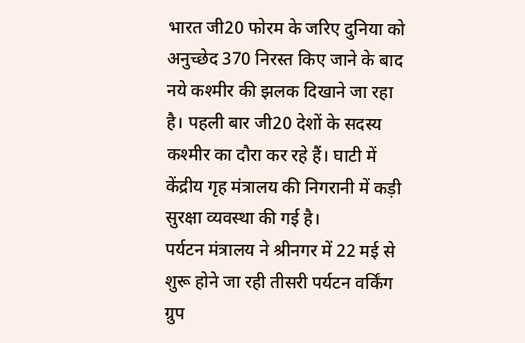भारत जी20 फोरम के जरिए दुनिया को अनुच्छेद 370 निरस्त किए जाने के बाद नये कश्मीर की झलक दिखाने जा रहा है। पहली बार जी20 देशों के सदस्य कश्मीर का दौरा कर रहे हैं। घाटी में केंद्रीय गृह मंत्रालय की निगरानी में कड़ी सुरक्षा व्यवस्था की गई है।
पर्यटन मंत्रालय ने श्रीनगर में 22 मई से शुरू होने जा रही तीसरी पर्यटन वर्किंग ग्रुप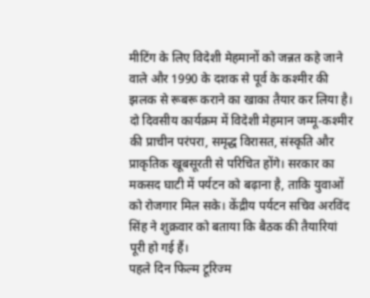मीटिंग के लिए विदेशी मेहमानों को जन्नत कहे जाने वाले और 1990 के दशक से पूर्व के कश्मीर की झलक से रूबरू कराने का खाका तैयार कर लिया है।
दो दिवसीय कार्यक्रम में विदेशी मेहमान जम्मू-कश्मीर की प्राचीन परंपरा, समृद्ध विरासत, संस्कृति और प्राकृतिक खूबसूरती से परिचित होंगे। सरकार का मकसद घाटी में पर्यटन को बढ़ाना है, ताकि युवाओं को रोजगार मिल सके। केंद्रीय पर्यटन सचिव अरविंद सिंह ने शुक्रवार को बताया कि बैठक की तैयारियां पूरी हो गई हैं।
पहले दिन फिल्म टूरिज्म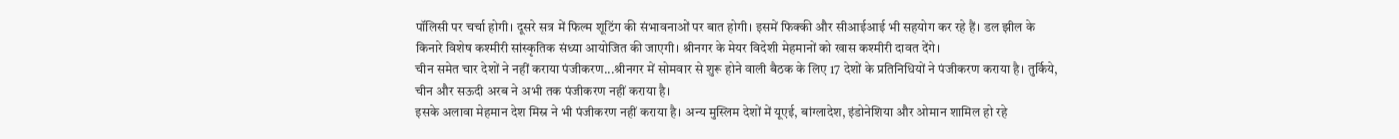पॉलिसी पर चर्चा होगी। दूसरे सत्र में फिल्म शूटिंग की संभावनाओं पर बात होगी। इसमें फिक्की और सीआईआई भी सहयोग कर रहे हैं। डल झील के किनारे विशेष कश्मीरी सांस्कृतिक संध्या आयोजित की जाएगी। श्रीनगर के मेयर विदेशी मेहमानों को खास कश्मीरी दावत देंगे।
चीन समेत चार देशों ने नहीं कराया पंजीकरण...श्रीनगर में सोमवार से शुरू होने वाली बैठक के लिए 17 देशों के प्रतिनिधियों ने पंजीकरण कराया है। तुर्किये, चीन और सऊदी अरब ने अभी तक पंजीकरण नहीं कराया है।
इसके अलावा मेहमान देश मिस्र ने भी पंजीकरण नहीं कराया है। अन्य मुस्लिम देशों में यूएई, बांग्लादेश, इंडोनेशिया और ओमान शामिल हो रहे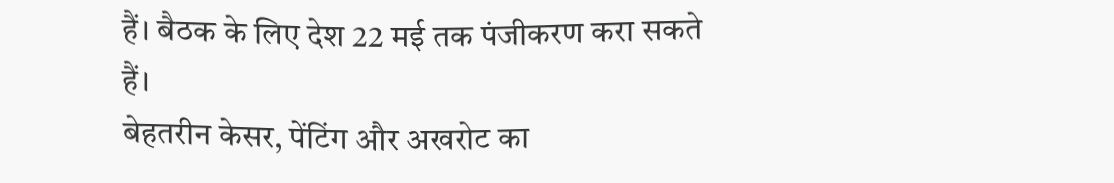हैं। बैठक के लिए देश 22 मई तक पंजीकरण करा सकते हैं।
बेहतरीन केसर, पेंटिंग और अखरोट का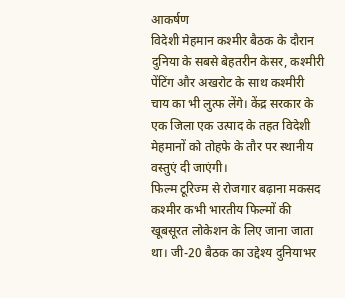आकर्षण
विदेशी मेहमान कश्मीर बैठक के दौरान दुनिया के सबसे बेहतरीन केसर, कश्मीरी पेंटिंग और अखरोट के साथ कश्मीरी चाय का भी लुत्फ लेंगे। केंद्र सरकार के एक जिला एक उत्पाद के तहत विदेशी मेहमानों को तोहफे के तौर पर स्थानीय वस्तुएं दी जाएंगी।
फिल्म टूरिज्म से रोजगार बढ़ाना मकसद
कश्मीर कभी भारतीय फिल्मों की खूबसूरत लोकेशन के लिए जाना जाता था। जी-20 बैठक का उद्देश्य दुनियाभर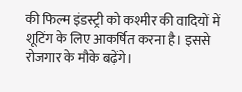की फिल्म इंडस्ट्री को कश्मीर की वादियों में शूटिंग के लिए आकर्षित करना है। इससे रोजगार के मौके बढ़ेंगे।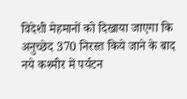विदेशी मेहमानों को दिखाया जाएगा कि अनुच्छेद 370 निरस्त किये जाने के बाद नये कश्मीर में पर्यटन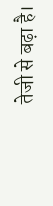तेजी से बढ़ा है।